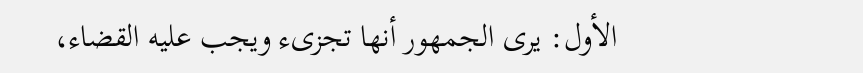الأول: يرى الجمهور أنها تجزىء ويجب عليه القضاء،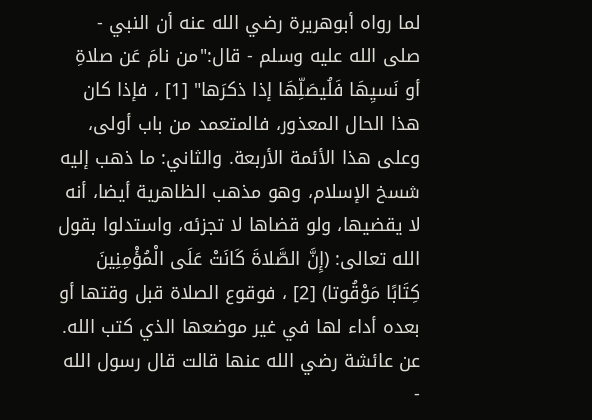لما رواه أبوهريرة رضي الله عنه أن النبي - صلى الله عليه وسلم - قال:"من نامَ عَن صلاةِ أو نَسيِهَا فَلُيصَلِّهَا إذا ذكرَها" [1] ، فإذا كان هذا الحال المعذور، فالمتعمد من باب أولى، وعلى هذا الأئمة الأربعة. والثاني: ما ذهب إليه شسخ الإسلام، وهو مذهب الظاهرية أيضا، أنه لا يقضيها، ولو قضاها لا تجزئه، واستدلوا بقول الله تعالى: (إِنَّ الصَّلاةَ كَانَتْ عَلَى الْمُؤْمِنِينَ كِتَابًا مَوْقُوتا) [2] ، فوقوع الصلاة قبل وقتها أو بعده أداء لها في غير موضعها الذي كتب الله. عن عائشة رضي الله عنها قالت قال رسول الله -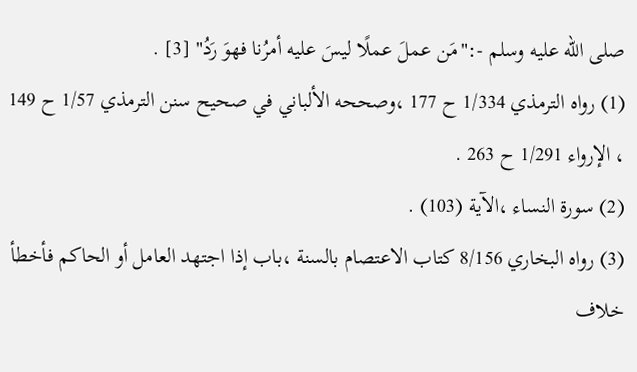صلى الله عليه وسلم -:"مَن عملَ عملًا ليسَ عليه أمرُنا فهوَ رَدُ" [3] .
(1) رواه الترمذي 1/334 ح 177 ،وصححه الألباني في صحيح سنن الترمذي 1/57 ح 149 ، الإرواء 1/291 ح 263 .
(2) سورة النساء ،الآية (103) .
(3) رواه البخاري 8/156 كتاب الاعتصام بالسنة ،باب إذا اجتهد العامل أو الحاكم فأخطأ خلاف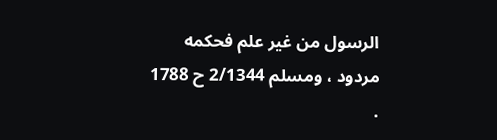الرسول من غير علم فحكمه مردود ، ومسلم 2/1344 ح 1788 .